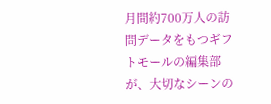月間約700万人の訪問データをもつギフトモールの編集部が、大切なシーンの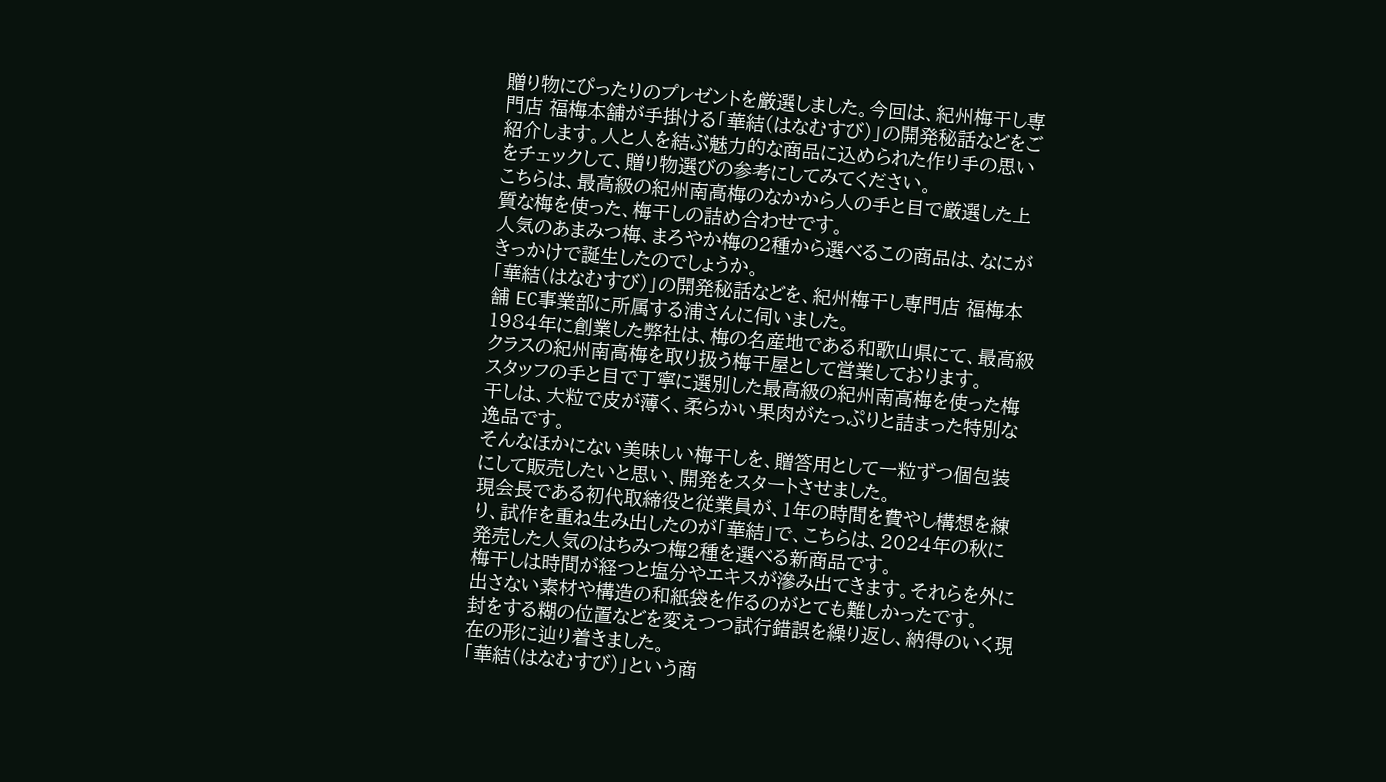贈り物にぴったりのプレゼントを厳選しました。今回は、紀州梅干し専門店 福梅本舗が手掛ける「華結(はなむすび)」の開発秘話などをご紹介します。人と人を結ぶ魅力的な商品に込められた作り手の思いをチェックして、贈り物選びの参考にしてみてください。
こちらは、最高級の紀州南高梅のなかから人の手と目で厳選した上質な梅を使った、梅干しの詰め合わせです。
人気のあまみつ梅、まろやか梅の2種から選べるこの商品は、なにがきっかけで誕生したのでしょうか。
「華結(はなむすび)」の開発秘話などを、紀州梅干し専門店 福梅本舗 EC事業部に所属する浦さんに伺いました。
1984年に創業した弊社は、梅の名産地である和歌山県にて、最高級クラスの紀州南高梅を取り扱う梅干屋として営業しております。
スタッフの手と目で丁寧に選別した最高級の紀州南高梅を使った梅干しは、大粒で皮が薄く、柔らかい果肉がたっぷりと詰まった特別な逸品です。
そんなほかにない美味しい梅干しを、贈答用として一粒ずつ個包装にして販売したいと思い、開発をスタートさせました。
現会長である初代取締役と従業員が、1年の時間を費やし構想を練り、試作を重ね生み出したのが「華結」で、こちらは、2024年の秋に発売した人気のはちみつ梅2種を選べる新商品です。
梅干しは時間が経つと塩分やエキスが滲み出てきます。それらを外に出さない素材や構造の和紙袋を作るのがとても難しかったです。
封をする糊の位置などを変えつつ試行錯誤を繰り返し、納得のいく現在の形に辿り着きました。
「華結(はなむすび)」という商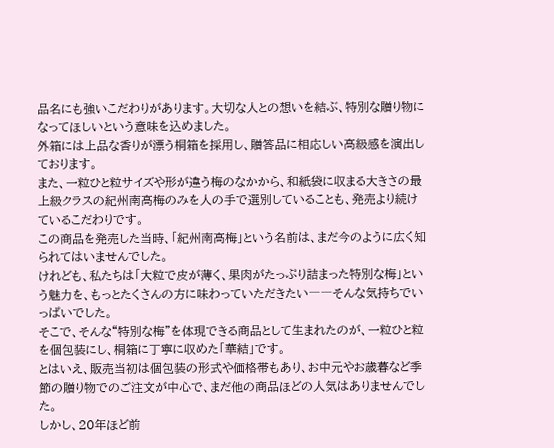品名にも強いこだわりがあります。大切な人との想いを結ぶ、特別な贈り物になってほしいという意味を込めました。
外箱には上品な香りが漂う桐箱を採用し、贈答品に相応しい高級感を演出しております。
また、一粒ひと粒サイズや形が違う梅のなかから、和紙袋に収まる大きさの最上級クラスの紀州南高梅のみを人の手で選別していることも、発売より続けているこだわりです。
この商品を発売した当時、「紀州南高梅」という名前は、まだ今のように広く知られてはいませんでした。
けれども、私たちは「大粒で皮が薄く、果肉がたっぷり詰まった特別な梅」という魅力を、もっとたくさんの方に味わっていただきたい――そんな気持ちでいっぱいでした。
そこで、そんな“特別な梅”を体現できる商品として生まれたのが、一粒ひと粒を個包装にし、桐箱に丁寧に収めた「華結」です。
とはいえ、販売当初は個包装の形式や価格帯もあり、お中元やお歳暮など季節の贈り物でのご注文が中心で、まだ他の商品ほどの人気はありませんでした。
しかし、20年ほど前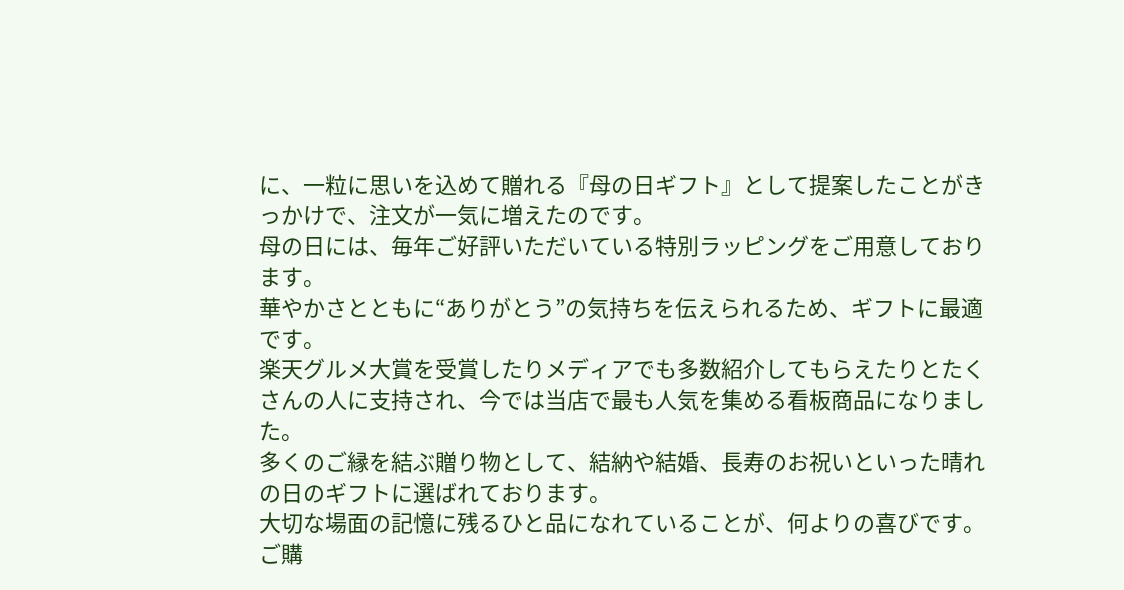に、一粒に思いを込めて贈れる『母の日ギフト』として提案したことがきっかけで、注文が一気に増えたのです。
母の日には、毎年ご好評いただいている特別ラッピングをご用意しております。
華やかさとともに“ありがとう”の気持ちを伝えられるため、ギフトに最適です。
楽天グルメ大賞を受賞したりメディアでも多数紹介してもらえたりとたくさんの人に支持され、今では当店で最も人気を集める看板商品になりました。
多くのご縁を結ぶ贈り物として、結納や結婚、長寿のお祝いといった晴れの日のギフトに選ばれております。
大切な場面の記憶に残るひと品になれていることが、何よりの喜びです。
ご購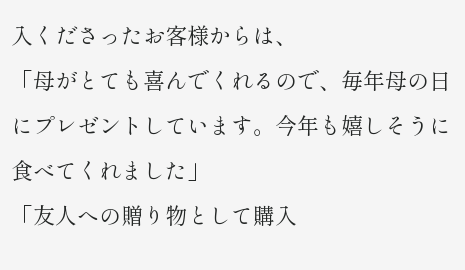入くださったお客様からは、
「母がとても喜んでくれるので、毎年母の日にプレゼントしています。今年も嬉しそうに食べてくれました」
「友人への贈り物として購入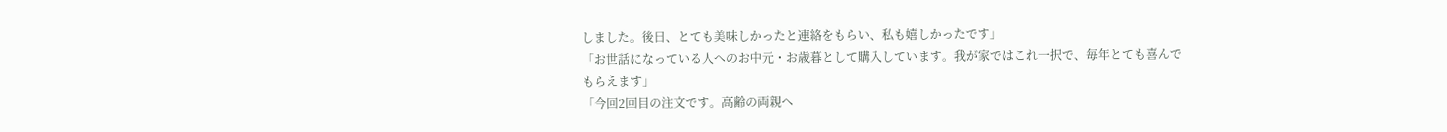しました。後日、とても美味しかったと連絡をもらい、私も嬉しかったです」
「お世話になっている人へのお中元・お歳暮として購入しています。我が家ではこれ一択で、毎年とても喜んでもらえます」
「今回2回目の注文です。高齢の両親へ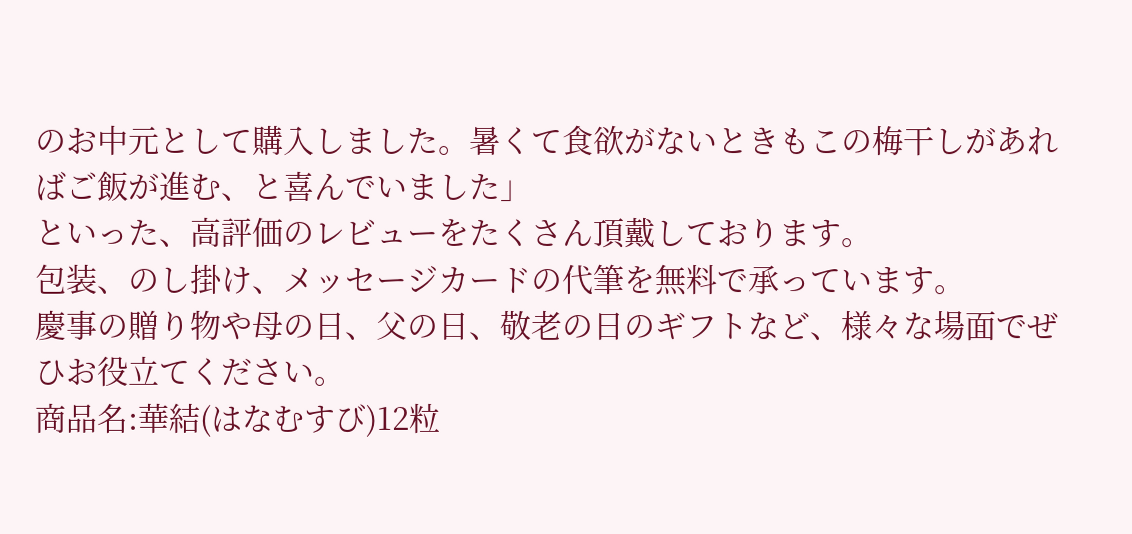のお中元として購入しました。暑くて食欲がないときもこの梅干しがあればご飯が進む、と喜んでいました」
といった、高評価のレビューをたくさん頂戴しております。
包装、のし掛け、メッセージカードの代筆を無料で承っています。
慶事の贈り物や母の日、父の日、敬老の日のギフトなど、様々な場面でぜひお役立てください。
商品名:華結(はなむすび)12粒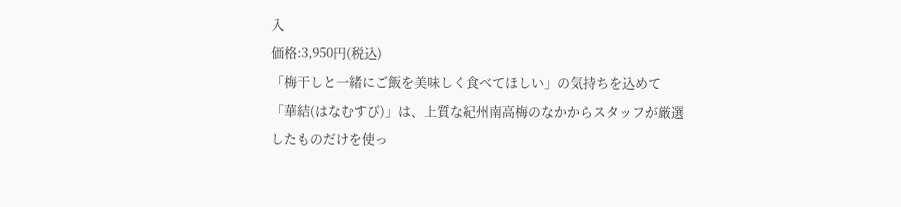入
価格:3,950円(税込)
「梅干しと一緒にご飯を美味しく食べてほしい」の気持ちを込めて
「華結(はなむすび)」は、上質な紀州南高梅のなかからスタッフが厳選したものだけを使っ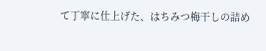て丁寧に仕上げた、はちみつ梅干しの詰め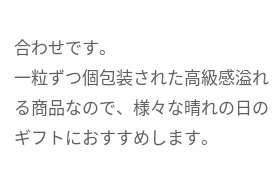合わせです。
一粒ずつ個包装された高級感溢れる商品なので、様々な晴れの日のギフトにおすすめします。